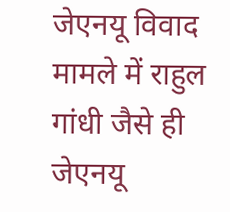जेएनयू विवाद मामले में राहुल गांधी जैसे ही जेएनयू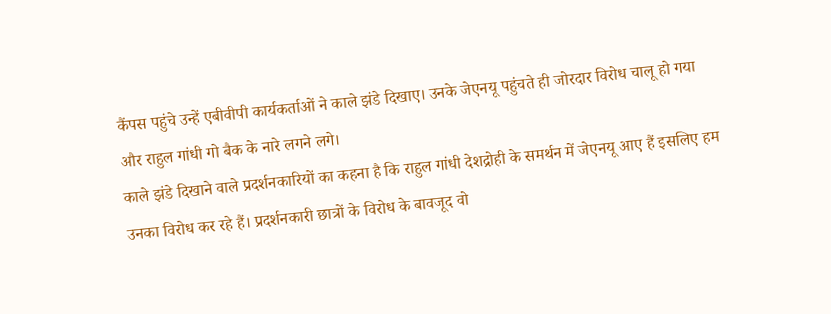कैंपस पहुंचे उन्हें एबीवीपी कार्यकर्ताओं ने काले झंडे दिखाए। उनके जेएनयू पहुंचते ही जोरदार विरोध चालू हो गया और राहुल गांधी गो बैक के नारे लगने लगे।
काले झंडे दिखाने वाले प्रदर्शनकारियों का कहना है कि राहुल गांधी देशद्रोही के समर्थन में जेएनयू आए हैं इसलिए हम उनका विरोध कर रहे हैं। प्रदर्शनकारी छात्रों के विरोध के बावजूद वो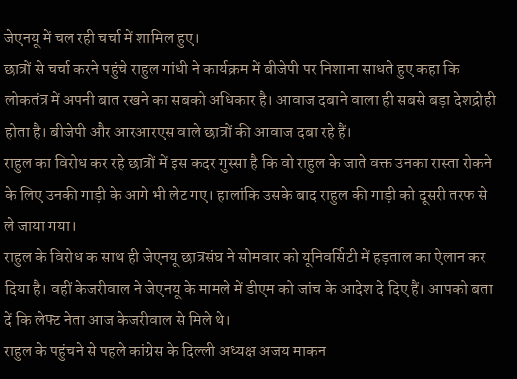जेएनयू में चल रही चर्चा में शामिल हुए।
छात्रों से चर्चा करने पहुंचे राहुल गांधी ने कार्यक्रम में बीजेपी पर निशाना साधते हुए कहा कि लोकतंत्र में अपनी बात रखने का सबको अधिकार है। आवाज दबाने वाला ही सबसे बड़ा देशद्रोही होता है। बीजेपी और आरआरएस वाले छात्रों की आवाज दबा रहे हैं।
राहुल का विरोध कर रहे छात्रों में इस कदर गुस्सा है कि वो राहुल के जाते वक्त उनका रास्ता रोकने के लिए उनकी गाड़ी के आगे भी लेट गए। हालांकि उसके बाद राहुल की गाड़ी को दूसरी तरफ से ले जाया गया।
राहुल के विरोध क साथ ही जेएनयू छात्रसंघ ने सोमवार को यूनिवर्सिटी में हड़ताल का ऐलान कर दिया है। वहीं केजरीवाल ने जेएनयू के मामले में डीएम को जांच के आदेश दे दिए हैं। आपको बता दें कि लेफ्ट नेता आज केजरीवाल से मिले थे।
राहुल के पहुंचने से पहले कांग्रेस के दिल्ली अध्यक्ष अजय माकन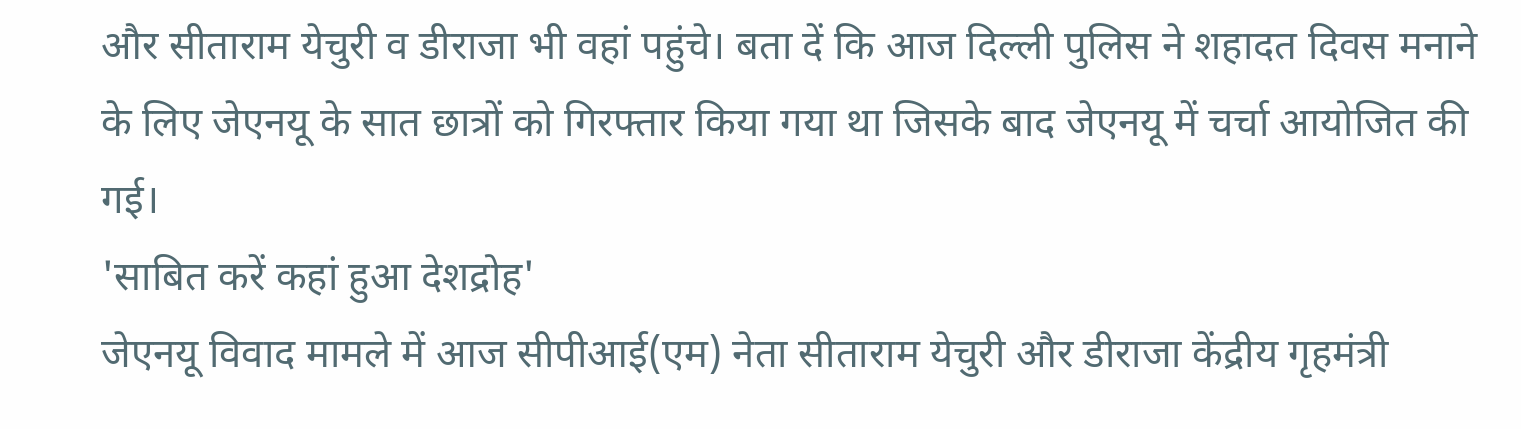और सीताराम येचुरी व डीराजा भी वहां पहुंचे। बता दें कि आज दिल्ली पुलिस ने शहादत दिवस मनाने के लिए जेएनयू के सात छात्रों को गिरफ्तार किया गया था जिसके बाद जेएनयू में चर्चा आयोजित की गई।
'साबित करें कहां हुआ देशद्रोह'
जेएनयू विवाद मामले में आज सीपीआई(एम) नेता सीताराम येचुरी और डीराजा केंद्रीय गृहमंत्री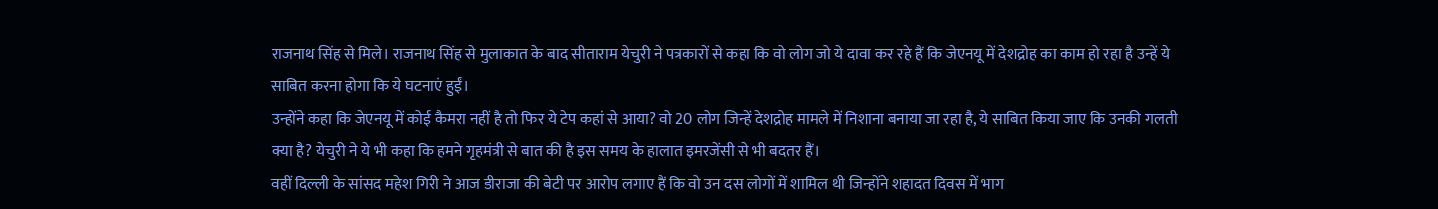राजनाथ सिंह से मिले। राजनाथ सिंह से मुलाकात के बाद सीताराम येचुरी ने पत्रकारों से कहा कि वो लोग जो ये दावा कर रहे हैं कि जेएनयू में देशद्रोह का काम हो रहा है उन्हें ये साबित करना होगा कि ये घटनाएं हुईं।
उन्होंने कहा कि जेएनयू में कोई कैमरा नहीं है तो फिर ये टेप कहां से आया? वो 20 लोग जिन्हें देशद्रोह मामले में निशाना बनाया जा रहा है, ये साबित किया जाए कि उनकी गलती क्या है? येचुरी ने ये भी कहा कि हमने गृहमंत्री से बात की है इस समय के हालात इमरजेंसी से भी बदतर हैं।
वहीं दिल्ली के सांसद महेश गिरी ने आज डीराजा की बेटी पर आरोप लगाए हैं कि वो उन दस लोगों में शामिल थी जिन्होंने शहादत दिवस में भाग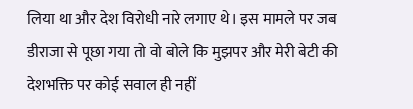लिया था और देश विरोधी नारे लगाए थे। इस मामले पर जब डीराजा से पूछा गया तो वो बोले कि मुझपर और मेरी बेटी की देशभक्ति पर कोई सवाल ही नहीं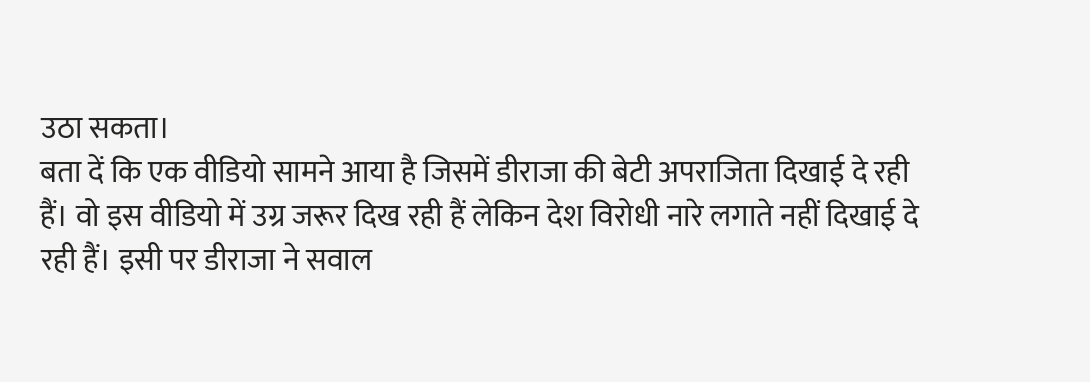उठा सकता।
बता दें कि एक वीडियो सामने आया है जिसमें डीराजा की बेटी अपराजिता दिखाई दे रही हैं। वो इस वीडियो में उग्र जरूर दिख रही हैं लेकिन देश विरोधी नारे लगाते नहीं दिखाई दे रही हैं। इसी पर डीराजा ने सवाल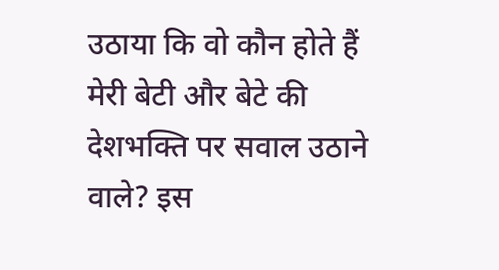उठाया कि वो कौन होते हैं मेरी बेटी और बेटे की देशभक्ति पर सवाल उठाने वाले? इस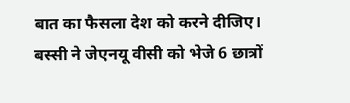बात का फैसला देश को करने दीजिए।
बस्सी ने जेएनयू वीसी को भेजे 6 छात्रों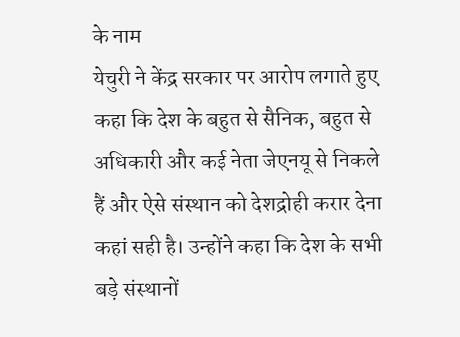के नाम
येचुरी ने केंद्र सरकार पर आरोप लगाते हुए कहा कि देश के बहुत से सैनिक, बहुत से अधिकारी और कई नेता जेएनयू से निकले हैं और ऐसे संस्थान को देशद्रोही करार देना कहां सही है। उन्होंने कहा कि देश के सभी बड़े संस्थानों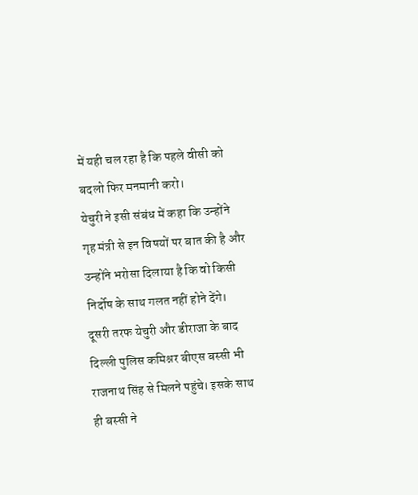में यही चल रहा है कि पहले वीसी को बदलो फिर मनमानी करो।
येचुरी ने इसी संबंध में कहा कि उन्होंने गृह मंत्री से इन विषयों पर बात की है और उन्होंने भरोसा दिलाया है कि वो किसी निर्दोष के साथ गलत नहीं होने देंगे।
दूसरी तरफ येचुरी और डीराजा के बाद दिल्ली पुलिस कमिश्नर बीएस बस्सी भी राजनाथ सिंह से मिलने पहुंचे। इसके साथ ही बस्सी ने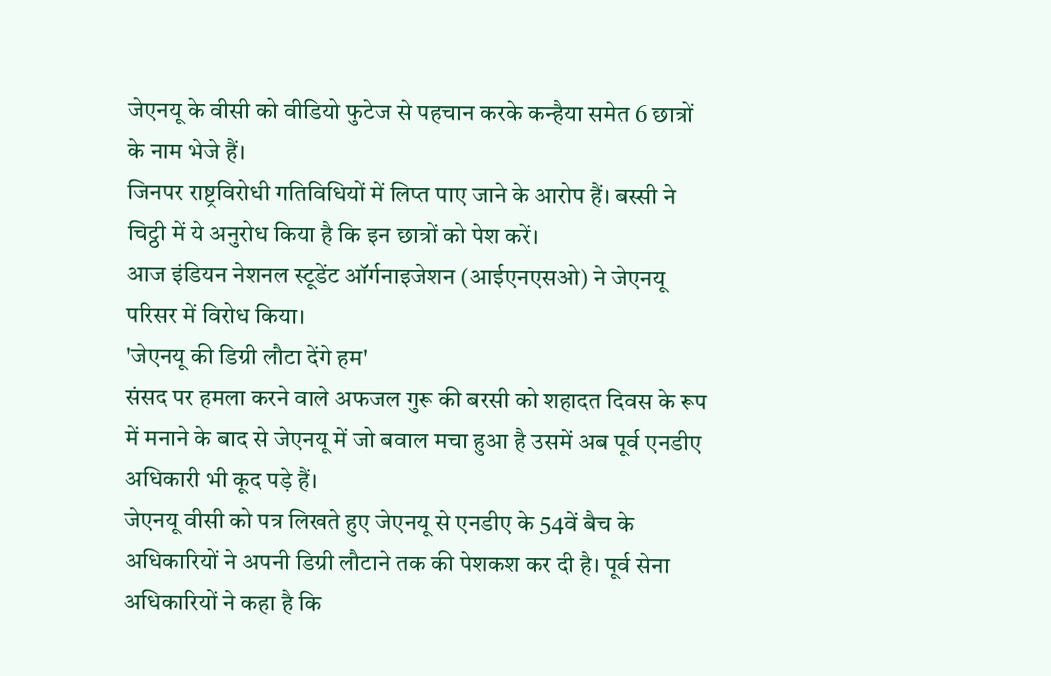जेएनयू के वीसी को वीडियो फुटेज से पहचान करके कन्हैया समेत 6 छात्रों के नाम भेजे हैं।
जिनपर राष्ट्रविरोधी गतिविधियों में लिप्त पाए जाने के आरोप हैं। बस्सी ने चिट्ठी में ये अनुरोध किया है कि इन छात्रों को पेश करें।
आज इंडियन नेशनल स्टूडेंट ऑर्गनाइजेशन (आईएनएसओ) ने जेएनयू परिसर में विरोध किया।
'जेएनयू की डिग्री लौटा देंगे हम'
संसद पर हमला करने वाले अफजल गुरू की बरसी को शहादत दिवस के रूप में मनाने के बाद से जेएनयू में जो बवाल मचा हुआ है उसमें अब पूर्व एनडीए अधिकारी भी कूद पड़े हैं।
जेएनयू वीसी को पत्र लिखते हुए जेएनयू से एनडीए के 54वें बैच के अधिकारियों ने अपनी डिग्री लौटाने तक की पेशकश कर दी है। पूर्व सेना अधिकारियों ने कहा है कि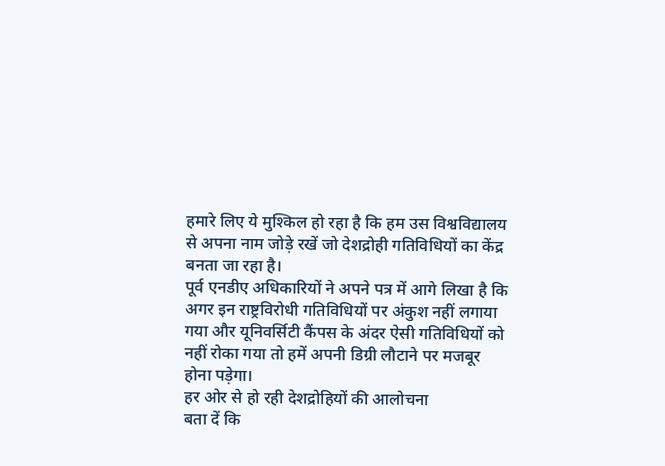हमारे लिए ये मुश्किल हो रहा है कि हम उस विश्वविद्यालय से अपना नाम जोड़े रखें जो देशद्रोही गतिविधियों का केंद्र बनता जा रहा है।
पूर्व एनडीए अधिकारियों ने अपने पत्र में आगे लिखा है कि अगर इन राष्ट्रविरोधी गतिविधियों पर अंकुश नहीं लगाया गया और यूनिवर्सिटी कैंपस के अंदर ऐसी गतिविधियों को नहीं रोका गया तो हमें अपनी डिग्री लौटाने पर मजबूर होना पड़ेगा।
हर ओर से हो रही देशद्रोहियों की आलोचना
बता दें कि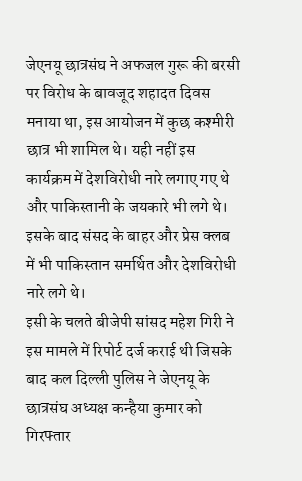जेएनयू छात्रसंघ ने अफजल गुरू की बरसी पर विरोध के बावजूद शहादत दिवस मनाया था, इस आयोजन में कुछ कश्मीरी छात्र भी शामिल थे। यही नहीं इस कार्यक्रम में देशविरोधी नारे लगाए गए थे और पाकिस्तानी के जयकारे भी लगे थे। इसके बाद संसद के बाहर और प्रेस क्लब में भी पाकिस्तान समर्थित और देशविरोधी नारे लगे थे।
इसी के चलते बीजेपी सांसद महेश गिरी ने इस मामले में रिपोर्ट दर्ज कराई थी जिसके बाद कल दिल्ली पुलिस ने जेएनयू के छात्रसंघ अध्यक्ष कन्हैया कुमार को गिरफ्तार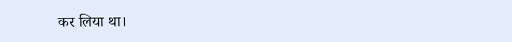कर लिया था।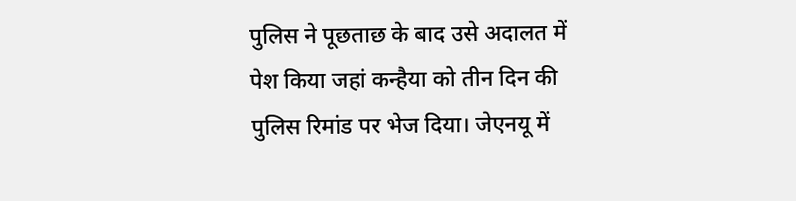पुलिस ने पूछताछ के बाद उसे अदालत में पेश किया जहां कन्हैया को तीन दिन की पुलिस रिमांड पर भेज दिया। जेएनयू में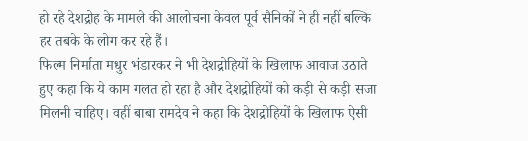हो रहे देशद्रोह के मामले की आलोचना केवल पूर्व सैनिकों ने ही नहीं बल्कि हर तबके के लोग कर रहे हैं।
फिल्म निर्माता मधुर भंडारकर ने भी देशद्रोहियों के खिलाफ आवाज उठाते हुए कहा कि ये काम गलत हो रहा है और देशद्रोहियों को कड़ी से कड़ी सजा मिलनी चाहिए। वहीं बाबा रामदेव ने कहा कि देशद्रोहियों के खिलाफ ऐसी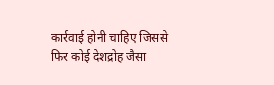कार्रवाई होनी चाहिए जिससे फिर कोई देशद्रोह जैसा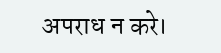अपराध न करे।